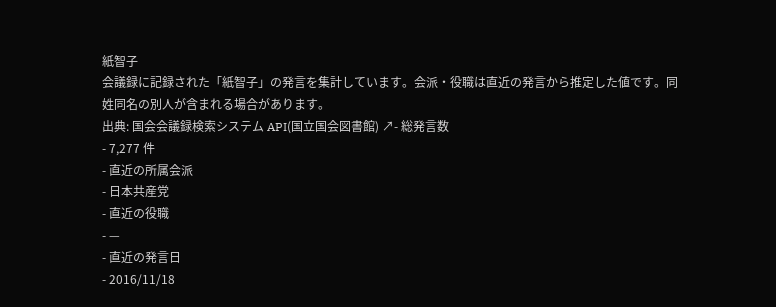紙智子
会議録に記録された「紙智子」の発言を集計しています。会派・役職は直近の発言から推定した値です。同姓同名の別人が含まれる場合があります。
出典: 国会会議録検索システム API(国立国会図書館) ↗- 総発言数
- 7,277 件
- 直近の所属会派
- 日本共産党
- 直近の役職
- —
- 直近の発言日
- 2016/11/18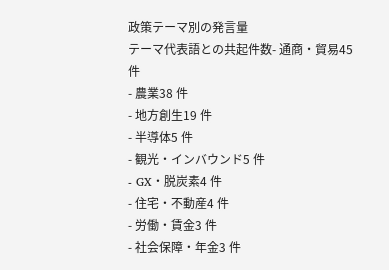政策テーマ別の発言量
テーマ代表語との共起件数- 通商・貿易45 件
- 農業38 件
- 地方創生19 件
- 半導体5 件
- 観光・インバウンド5 件
- GX・脱炭素4 件
- 住宅・不動産4 件
- 労働・賃金3 件
- 社会保障・年金3 件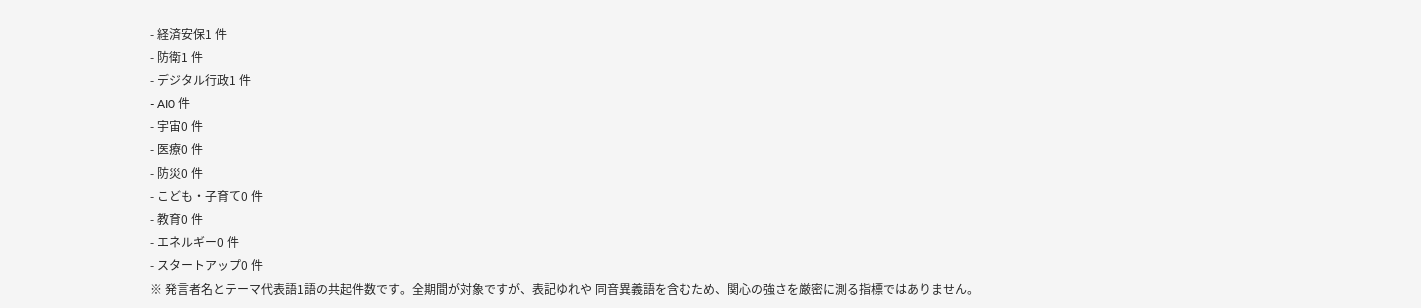- 経済安保1 件
- 防衛1 件
- デジタル行政1 件
- AI0 件
- 宇宙0 件
- 医療0 件
- 防災0 件
- こども・子育て0 件
- 教育0 件
- エネルギー0 件
- スタートアップ0 件
※ 発言者名とテーマ代表語1語の共起件数です。全期間が対象ですが、表記ゆれや 同音異義語を含むため、関心の強さを厳密に測る指標ではありません。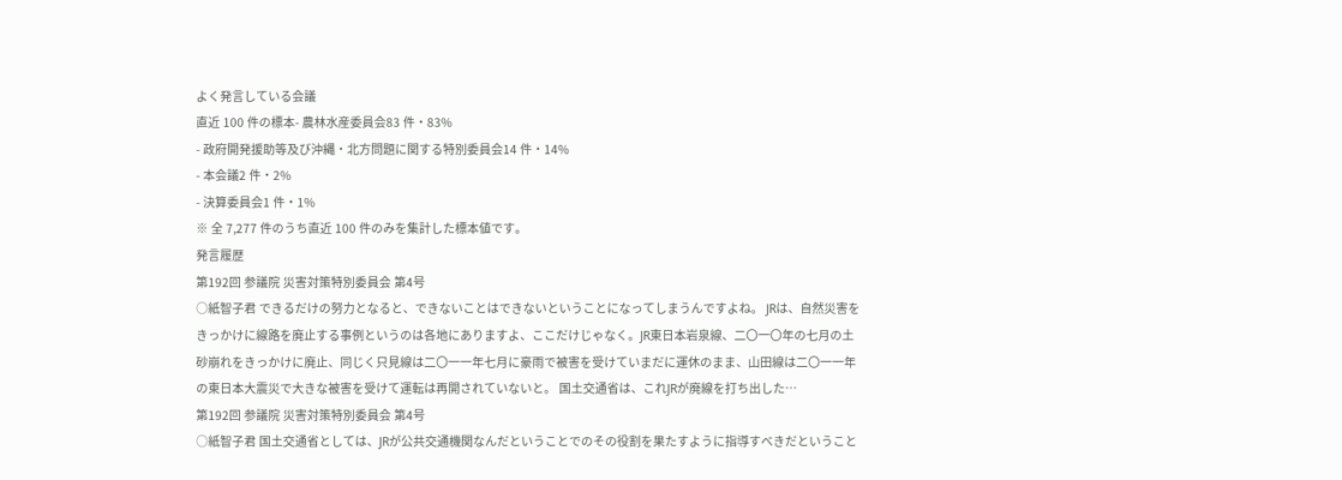よく発言している会議
直近 100 件の標本- 農林水産委員会83 件・83%
- 政府開発援助等及び沖縄・北方問題に関する特別委員会14 件・14%
- 本会議2 件・2%
- 決算委員会1 件・1%
※ 全 7,277 件のうち直近 100 件のみを集計した標本値です。
発言履歴
第192回 参議院 災害対策特別委員会 第4号
○紙智子君 できるだけの努力となると、できないことはできないということになってしまうんですよね。 JRは、自然災害をきっかけに線路を廃止する事例というのは各地にありますよ、ここだけじゃなく。JR東日本岩泉線、二〇一〇年の七月の土砂崩れをきっかけに廃止、同じく只見線は二〇一一年七月に豪雨で被害を受けていまだに運休のまま、山田線は二〇一一年の東日本大震災で大きな被害を受けて運転は再開されていないと。 国土交通省は、これJRが廃線を打ち出した…
第192回 参議院 災害対策特別委員会 第4号
○紙智子君 国土交通省としては、JRが公共交通機関なんだということでのその役割を果たすように指導すべきだということ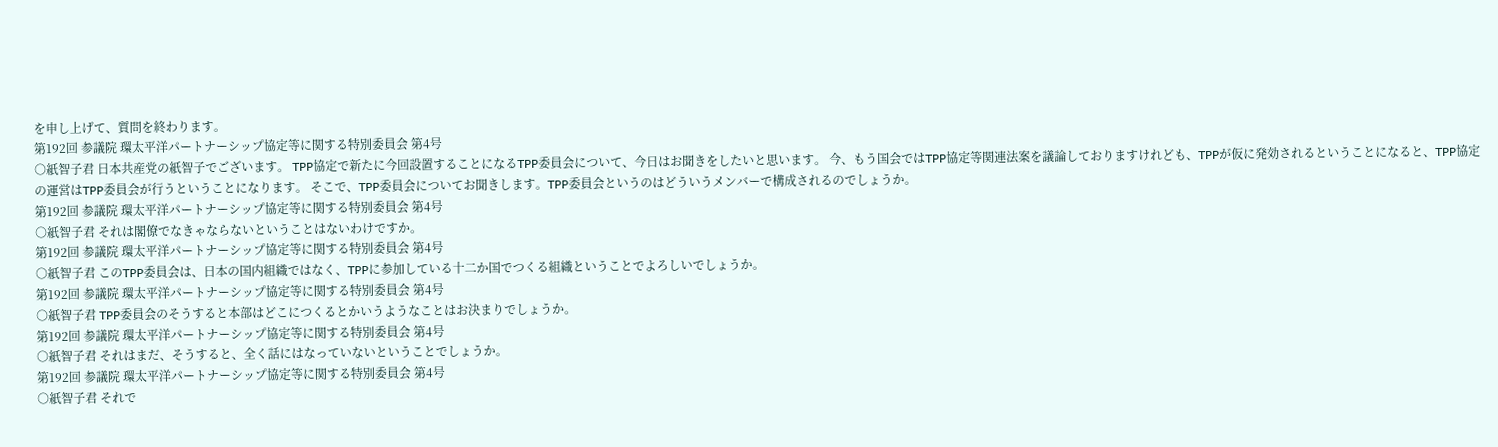を申し上げて、質問を終わります。
第192回 参議院 環太平洋パートナーシップ協定等に関する特別委員会 第4号
○紙智子君 日本共産党の紙智子でございます。 TPP協定で新たに今回設置することになるTPP委員会について、今日はお聞きをしたいと思います。 今、もう国会ではTPP協定等関連法案を議論しておりますけれども、TPPが仮に発効されるということになると、TPP協定の運営はTPP委員会が行うということになります。 そこで、TPP委員会についてお聞きします。TPP委員会というのはどういうメンバーで構成されるのでしょうか。
第192回 参議院 環太平洋パートナーシップ協定等に関する特別委員会 第4号
○紙智子君 それは閣僚でなきゃならないということはないわけですか。
第192回 参議院 環太平洋パートナーシップ協定等に関する特別委員会 第4号
○紙智子君 このTPP委員会は、日本の国内組織ではなく、TPPに参加している十二か国でつくる組織ということでよろしいでしょうか。
第192回 参議院 環太平洋パートナーシップ協定等に関する特別委員会 第4号
○紙智子君 TPP委員会のそうすると本部はどこにつくるとかいうようなことはお決まりでしょうか。
第192回 参議院 環太平洋パートナーシップ協定等に関する特別委員会 第4号
○紙智子君 それはまだ、そうすると、全く話にはなっていないということでしょうか。
第192回 参議院 環太平洋パートナーシップ協定等に関する特別委員会 第4号
○紙智子君 それで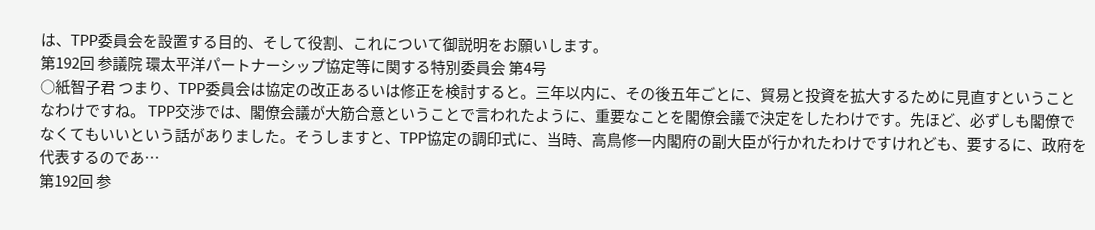は、TPP委員会を設置する目的、そして役割、これについて御説明をお願いします。
第192回 参議院 環太平洋パートナーシップ協定等に関する特別委員会 第4号
○紙智子君 つまり、TPP委員会は協定の改正あるいは修正を検討すると。三年以内に、その後五年ごとに、貿易と投資を拡大するために見直すということなわけですね。 TPP交渉では、閣僚会議が大筋合意ということで言われたように、重要なことを閣僚会議で決定をしたわけです。先ほど、必ずしも閣僚でなくてもいいという話がありました。そうしますと、TPP協定の調印式に、当時、高鳥修一内閣府の副大臣が行かれたわけですけれども、要するに、政府を代表するのであ…
第192回 参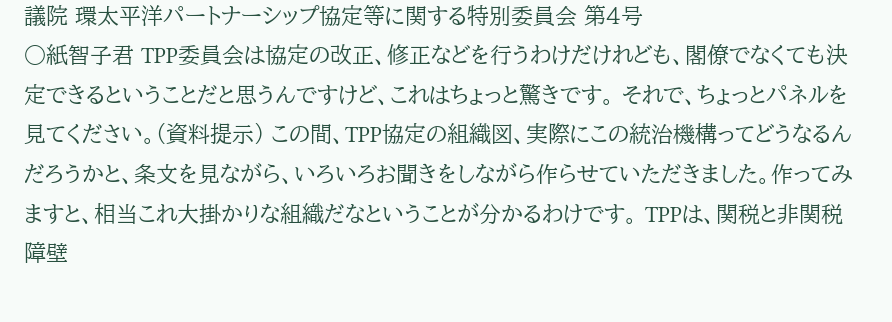議院 環太平洋パートナーシップ協定等に関する特別委員会 第4号
○紙智子君 TPP委員会は協定の改正、修正などを行うわけだけれども、閣僚でなくても決定できるということだと思うんですけど、これはちょっと驚きです。 それで、ちょっとパネルを見てください。(資料提示) この間、TPP協定の組織図、実際にこの統治機構ってどうなるんだろうかと、条文を見ながら、いろいろお聞きをしながら作らせていただきました。作ってみますと、相当これ大掛かりな組織だなということが分かるわけです。 TPPは、関税と非関税障壁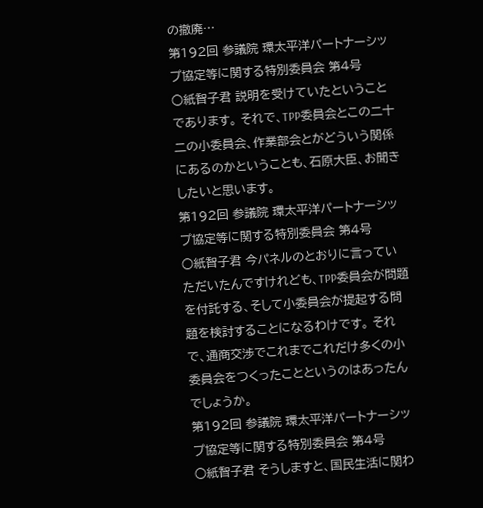の撤廃…
第192回 参議院 環太平洋パートナーシップ協定等に関する特別委員会 第4号
○紙智子君 説明を受けていたということであります。 それで、TPP委員会とこの二十二の小委員会、作業部会とがどういう関係にあるのかということも、石原大臣、お聞きしたいと思います。
第192回 参議院 環太平洋パートナーシップ協定等に関する特別委員会 第4号
○紙智子君 今パネルのとおりに言っていただいたんですけれども、TPP委員会が問題を付託する、そして小委員会が提起する問題を検討することになるわけです。 それで、通商交渉でこれまでこれだけ多くの小委員会をつくったことというのはあったんでしょうか。
第192回 参議院 環太平洋パートナーシップ協定等に関する特別委員会 第4号
○紙智子君 そうしますと、国民生活に関わ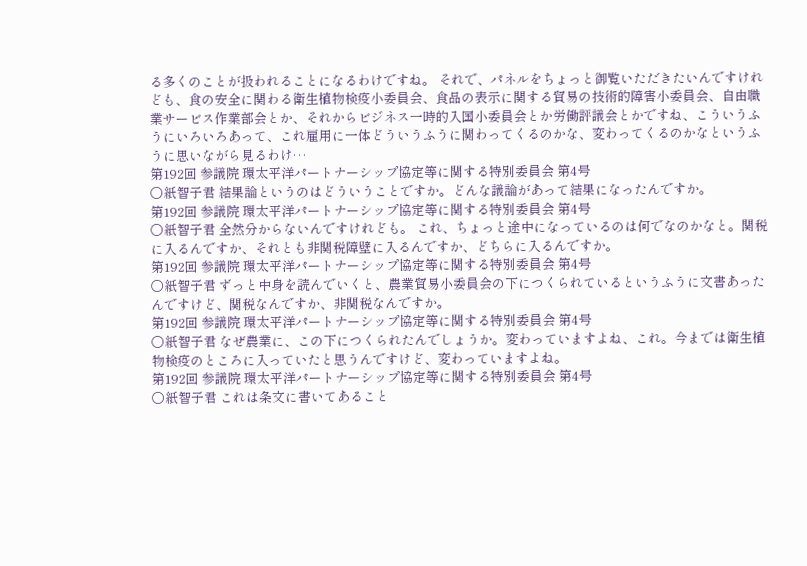る多くのことが扱われることになるわけですね。 それで、パネルをちょっと御覧いただきたいんですけれども、食の安全に関わる衛生植物検疫小委員会、食品の表示に関する貿易の技術的障害小委員会、自由職業サービス作業部会とか、それからビジネス一時的入国小委員会とか労働評議会とかですね、こういうふうにいろいろあって、これ雇用に一体どういうふうに関わってくるのかな、変わってくるのかなというふうに思いながら見るわけ…
第192回 参議院 環太平洋パートナーシップ協定等に関する特別委員会 第4号
○紙智子君 結果論というのはどういうことですか。どんな議論があって結果になったんですか。
第192回 参議院 環太平洋パートナーシップ協定等に関する特別委員会 第4号
○紙智子君 全然分からないんですけれども。 これ、ちょっと途中になっているのは何でなのかなと。関税に入るんですか、それとも非関税障壁に入るんですか、どちらに入るんですか。
第192回 参議院 環太平洋パートナーシップ協定等に関する特別委員会 第4号
○紙智子君 ずっと中身を読んでいくと、農業貿易小委員会の下につくられているというふうに文書あったんですけど、関税なんですか、非関税なんですか。
第192回 参議院 環太平洋パートナーシップ協定等に関する特別委員会 第4号
○紙智子君 なぜ農業に、この下につくられたんでしょうか。変わっていますよね、これ。今までは衛生植物検疫のところに入っていたと思うんですけど、変わっていますよね。
第192回 参議院 環太平洋パートナーシップ協定等に関する特別委員会 第4号
○紙智子君 これは条文に書いてあること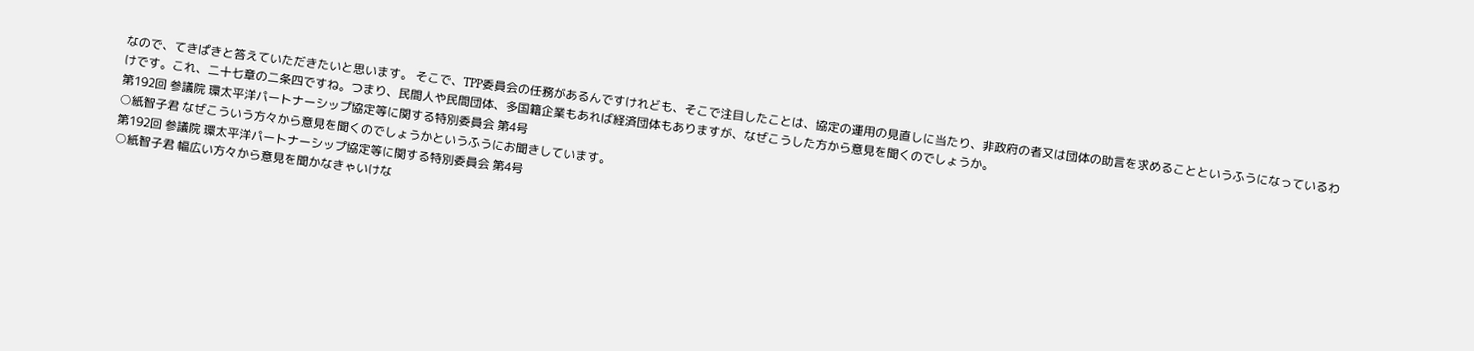なので、てきぱきと答えていただきたいと思います。 そこで、TPP委員会の任務があるんですけれども、そこで注目したことは、協定の運用の見直しに当たり、非政府の者又は団体の助言を求めることというふうになっているわけです。これ、二十七章の二条四ですね。つまり、民間人や民間団体、多国籍企業もあれば経済団体もありますが、なぜこうした方から意見を聞くのでしょうか。
第192回 参議院 環太平洋パートナーシップ協定等に関する特別委員会 第4号
○紙智子君 なぜこういう方々から意見を聞くのでしょうかというふうにお聞きしています。
第192回 参議院 環太平洋パートナーシップ協定等に関する特別委員会 第4号
○紙智子君 幅広い方々から意見を聞かなきゃいけな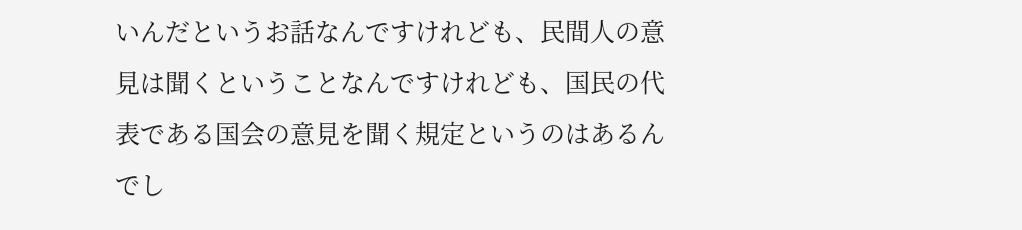いんだというお話なんですけれども、民間人の意見は聞くということなんですけれども、国民の代表である国会の意見を聞く規定というのはあるんでし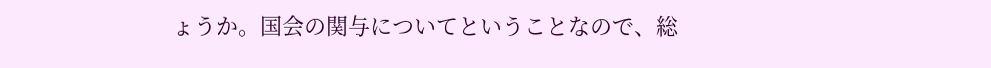ょうか。国会の関与についてということなので、総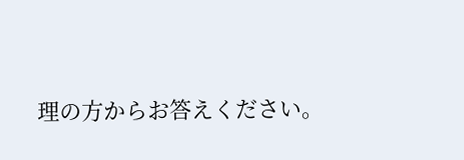理の方からお答えください。